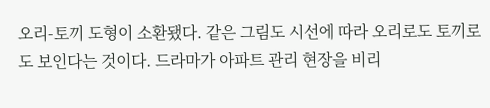오리-토끼 도형이 소환됐다. 같은 그림도 시선에 따라 오리로도 토끼로도 보인다는 것이다. 드라마가 아파트 관리 현장을 비리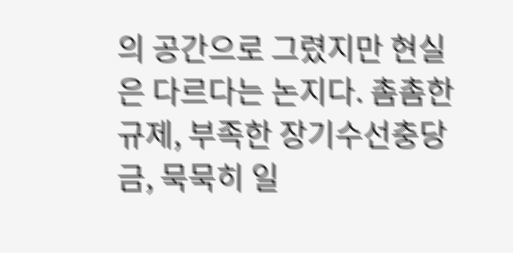의 공간으로 그렸지만 현실은 다르다는 논지다. 촘촘한 규제, 부족한 장기수선충당금, 묵묵히 일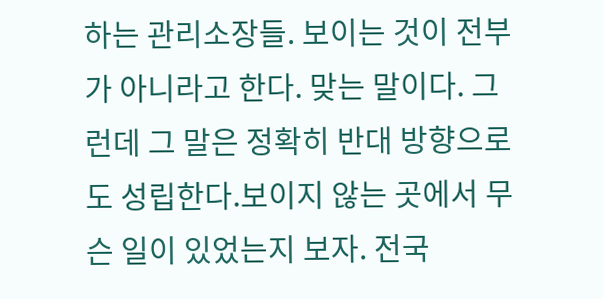하는 관리소장들. 보이는 것이 전부가 아니라고 한다. 맞는 말이다. 그런데 그 말은 정확히 반대 방향으로도 성립한다.보이지 않는 곳에서 무슨 일이 있었는지 보자. 전국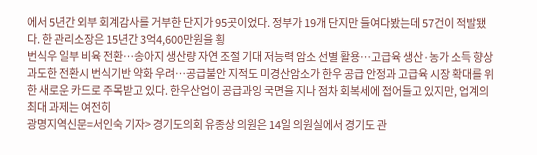에서 5년간 외부 회계감사를 거부한 단지가 95곳이었다. 정부가 19개 단지만 들여다봤는데 57건이 적발됐다. 한 관리소장은 15년간 3억4,600만원을 횡
번식우 일부 비육 전환…송아지 생산량 자연 조절 기대 저능력 암소 선별 활용…고급육 생산·농가 소득 향상 과도한 전환시 번식기반 약화 우려…공급불안 지적도 미경산암소가 한우 공급 안정과 고급육 시장 확대를 위한 새로운 카드로 주목받고 있다. 한우산업이 공급과잉 국면을 지나 점차 회복세에 접어들고 있지만, 업계의 최대 과제는 여전히
광명지역신문=서인숙 기자> 경기도의회 유종상 의원은 14일 의원실에서 경기도 관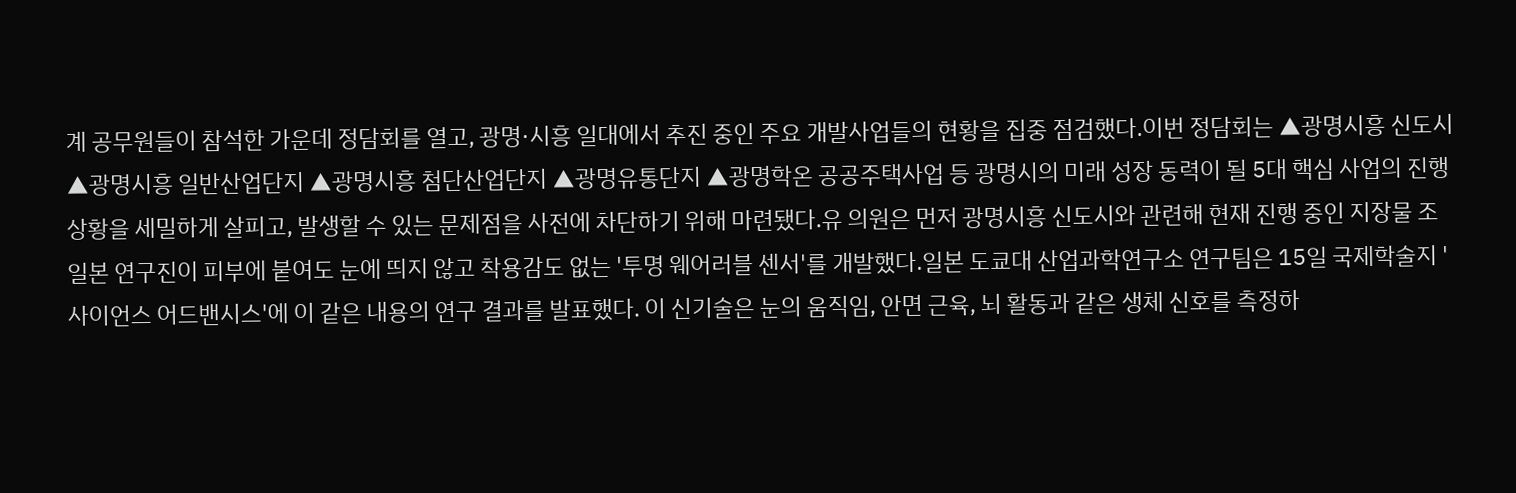계 공무원들이 참석한 가운데 정담회를 열고, 광명·시흥 일대에서 추진 중인 주요 개발사업들의 현황을 집중 점검했다.이번 정담회는 ▲광명시흥 신도시 ▲광명시흥 일반산업단지 ▲광명시흥 첨단산업단지 ▲광명유통단지 ▲광명학온 공공주택사업 등 광명시의 미래 성장 동력이 될 5대 핵심 사업의 진행 상황을 세밀하게 살피고, 발생할 수 있는 문제점을 사전에 차단하기 위해 마련됐다.유 의원은 먼저 광명시흥 신도시와 관련해 현재 진행 중인 지장물 조
일본 연구진이 피부에 붙여도 눈에 띄지 않고 착용감도 없는 '투명 웨어러블 센서'를 개발했다.일본 도쿄대 산업과학연구소 연구팀은 15일 국제학술지 '사이언스 어드밴시스'에 이 같은 내용의 연구 결과를 발표했다. 이 신기술은 눈의 움직임, 안면 근육, 뇌 활동과 같은 생체 신호를 측정하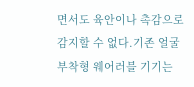면서도 육안이나 촉감으로 감지할 수 없다.기존 얼굴 부착형 웨어러블 기기는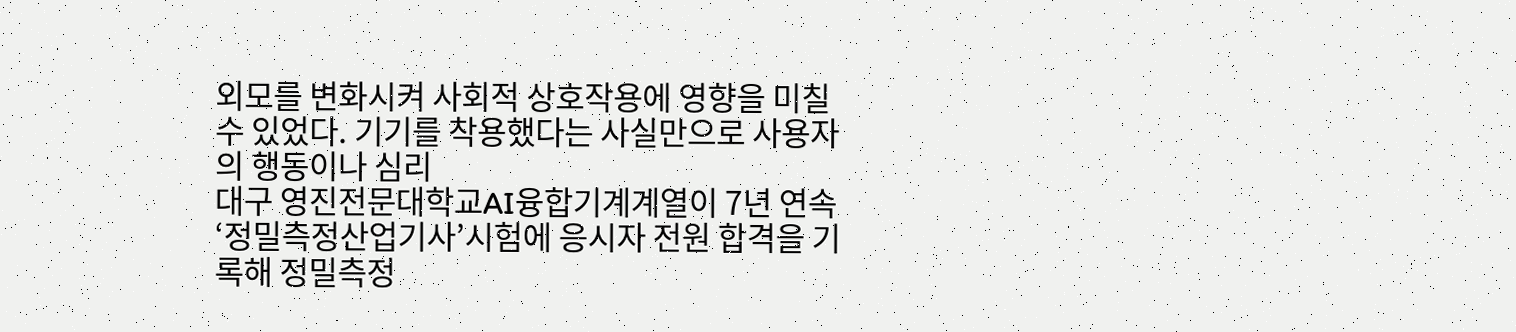외모를 변화시켜 사회적 상호작용에 영향을 미칠 수 있었다. 기기를 착용했다는 사실만으로 사용자의 행동이나 심리
대구 영진전문대학교AI융합기계계열이 7년 연속 ‘정밀측정산업기사’시험에 응시자 전원 합격을 기록해 정밀측정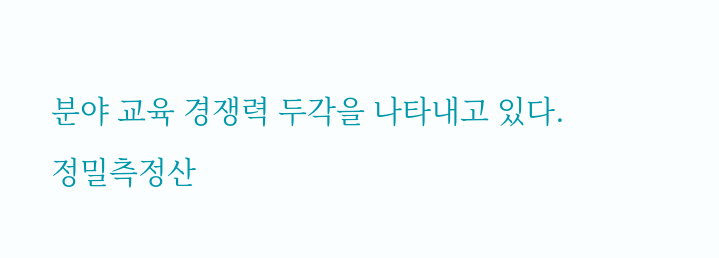분야 교육 경쟁력 두각을 나타내고 있다.
정밀측정산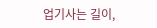업기사는 길이,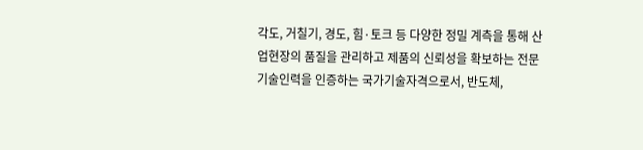각도, 거칠기, 경도, 힘·토크 등 다양한 정밀 계측을 통해 산업현장의 품질을 관리하고 제품의 신뢰성을 확보하는 전문기술인력을 인증하는 국가기술자격으로서, 반도체,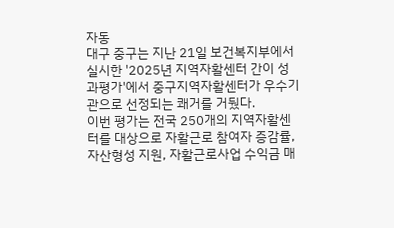자동
대구 중구는 지난 21일 보건복지부에서 실시한 '2025년 지역자활센터 간이 성과평가'에서 중구지역자활센터가 우수기관으로 선정되는 쾌거를 거뒀다.
이번 평가는 전국 250개의 지역자활센터를 대상으로 자활근로 참여자 증감률, 자산형성 지원, 자활근로사업 수익금 매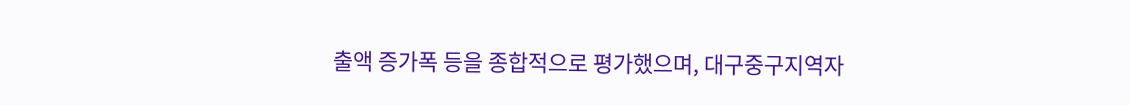출액 증가폭 등을 종합적으로 평가했으며, 대구중구지역자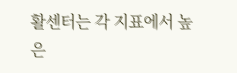활센터는 각 지표에서 높은